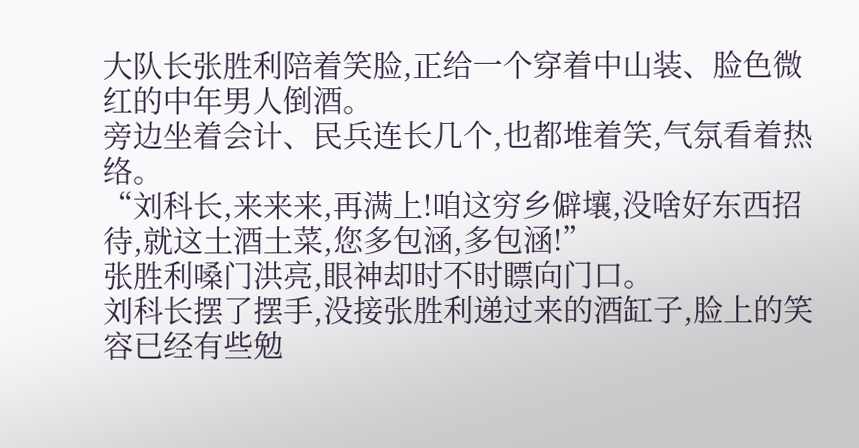大队长张胜利陪着笑脸,正给一个穿着中山装、脸色微红的中年男人倒酒。
旁边坐着会计、民兵连长几个,也都堆着笑,气氛看着热络。
“刘科长,来来来,再满上!咱这穷乡僻壤,没啥好东西招待,就这土酒土菜,您多包涵,多包涵!”
张胜利嗓门洪亮,眼神却时不时瞟向门口。
刘科长摆了摆手,没接张胜利递过来的酒缸子,脸上的笑容已经有些勉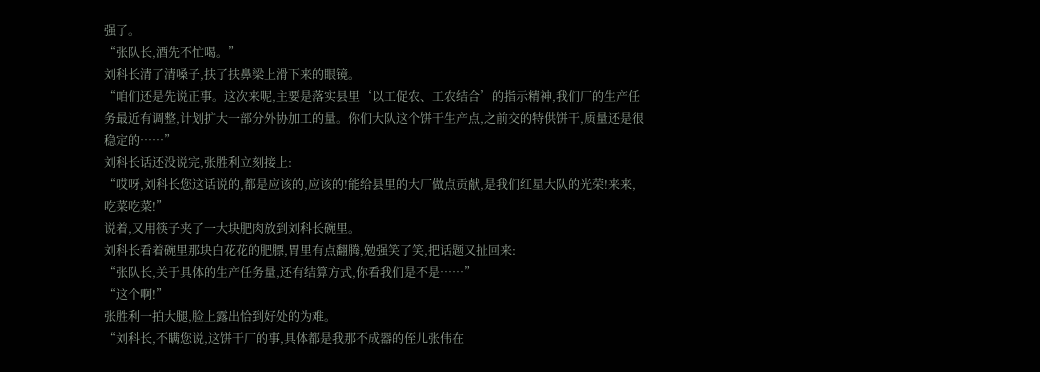强了。
“张队长,酒先不忙喝。”
刘科长清了清嗓子,扶了扶鼻梁上滑下来的眼镜。
“咱们还是先说正事。这次来呢,主要是落实县里‘以工促农、工农结合’的指示精神,我们厂的生产任务最近有调整,计划扩大一部分外协加工的量。你们大队这个饼干生产点,之前交的特供饼干,质量还是很稳定的……”
刘科长话还没说完,张胜利立刻接上:
“哎呀,刘科长您这话说的,都是应该的,应该的!能给县里的大厂做点贡献,是我们红星大队的光荣!来来,吃菜吃菜!”
说着,又用筷子夹了一大块肥肉放到刘科长碗里。
刘科长看着碗里那块白花花的肥膘,胃里有点翻腾,勉强笑了笑,把话题又扯回来:
“张队长,关于具体的生产任务量,还有结算方式,你看我们是不是……”
“这个啊!”
张胜利一拍大腿,脸上露出恰到好处的为难。
“刘科长,不瞒您说,这饼干厂的事,具体都是我那不成器的侄儿张伟在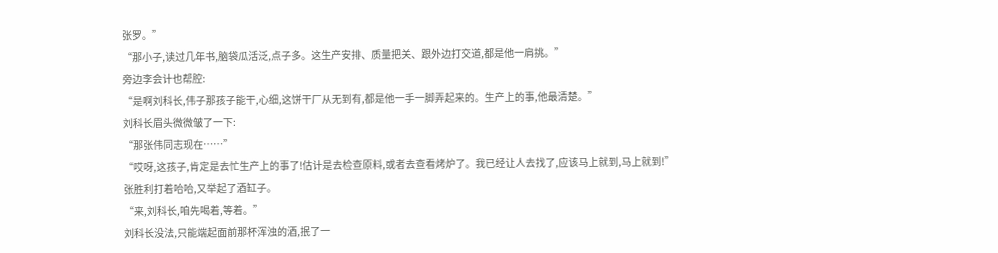张罗。”
“那小子,读过几年书,脑袋瓜活泛,点子多。这生产安排、质量把关、跟外边打交道,都是他一肩挑。”
旁边李会计也帮腔:
“是啊刘科长,伟子那孩子能干,心细,这饼干厂从无到有,都是他一手一脚弄起来的。生产上的事,他最清楚。”
刘科长眉头微微皱了一下:
“那张伟同志现在……”
“哎呀,这孩子,肯定是去忙生产上的事了!估计是去检查原料,或者去查看烤炉了。我已经让人去找了,应该马上就到,马上就到!”
张胜利打着哈哈,又举起了酒缸子。
“来,刘科长,咱先喝着,等着。”
刘科长没法,只能端起面前那杯浑浊的酒,抿了一